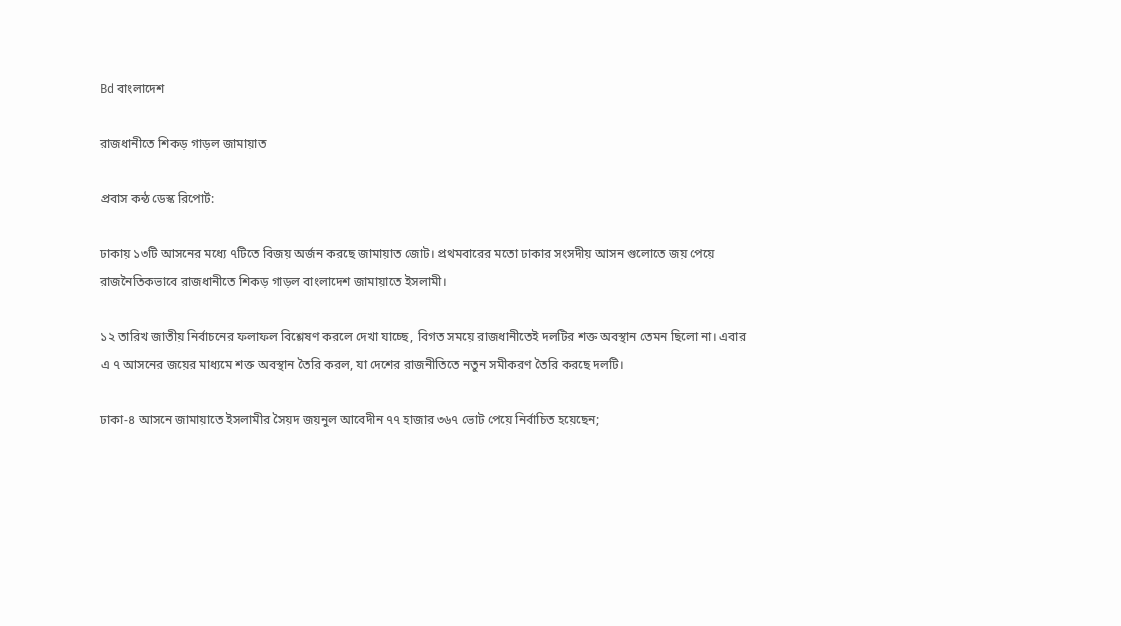Bd বাংলাদেশ

রাজধানীতে শিকড় গাড়ল জামায়াত

প্রবাস কন্ঠ ডেস্ক রিপোর্ট:

ঢাকায় ১৩টি আসনের মধ্যে ৭টিতে বিজয় অর্জন করছে জামায়াত জোট। প্রথমবারের মতো ঢাকার সংসদীয় আসন গুলোতে জয় পেয়ে রাজনৈতিকভাবে রাজধানীতে শিকড় গাড়ল বাংলাদেশ জামায়াতে ইসলামী।

১২ তারিখ জাতীয় নির্বাচনের ফলাফল বিশ্লেষণ করলে দেখা যাচ্ছে, বিগত সময়ে রাজধানীতেই দলটির শক্ত অবস্থান তেমন ছিলো না। এবার এ ৭ আসনের জয়ের মাধ্যমে শক্ত অবস্থান তৈরি করল, যা দেশের রাজনীতিতে নতুন সমীকরণ তৈরি করছে দলটি।

ঢাকা-৪ আসনে জামায়াতে ইসলামীর সৈয়দ জয়নুল আবেদীন ৭৭ হাজার ৩৬৭ ভোট পেয়ে নির্বাচিত হয়েছেন;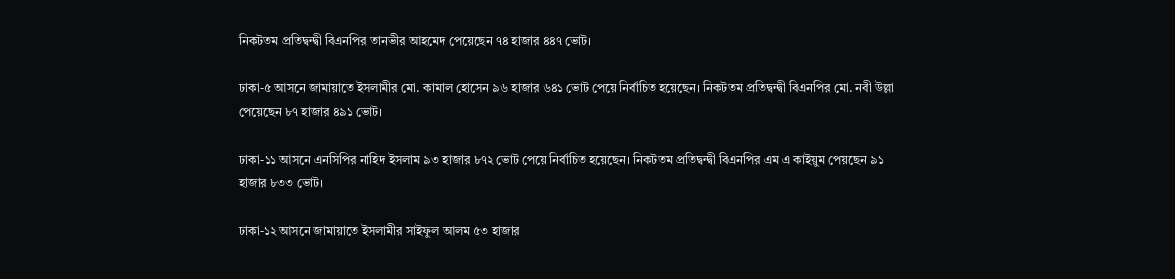নিকটতম প্রতিদ্বন্দ্বী বিএনপির তানভীর আহমেদ পেয়েছেন ৭৪ হাজার ৪৪৭ ভোট।

ঢাকা-৫ আসনে জামায়াতে ইসলামীর মো. কামাল হোসেন ৯৬ হাজার ৬৪১ ভোট পেয়ে নির্বাচিত হয়েছেন। নিকটতম প্রতিদ্বন্দ্বী বিএনপির মো. নবী উল্লা পেয়েছেন ৮৭ হাজার ৪৯১ ভোট।

ঢাকা-১১ আসনে এনসিপির নাহিদ ইসলাম ৯৩ হাজার ৮৭২ ভোট পেয়ে নির্বাচিত হয়েছেন। নিকটতম প্রতিদ্বন্দ্বী বিএনপির এম এ কাইয়ুম পেয়ছেন ৯১ হাজার ৮৩৩ ভোট।

ঢাকা-১২ আসনে জামায়াতে ইসলামীর সাইফুল আলম ৫৩ হাজার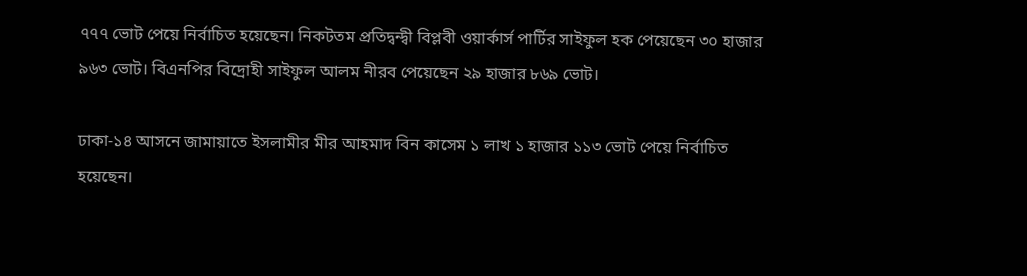৭৭৭ ভোট পেয়ে নির্বাচিত হয়েছেন। নিকটতম প্রতিদ্বন্দ্বী বিপ্লবী ওয়ার্কার্স পার্টির সাইফুল হক পেয়েছেন ৩০ হাজার ৯৬৩ ভোট। বিএনপির বিদ্রোহী সাইফুল আলম নীরব পেয়েছেন ২৯ হাজার ৮৬৯ ভোট।

ঢাকা-১৪ আসনে জামায়াতে ইসলামীর মীর আহমাদ বিন কাসেম ১ লাখ ১ হাজার ১১৩ ভোট পেয়ে নির্বাচিত হয়েছেন।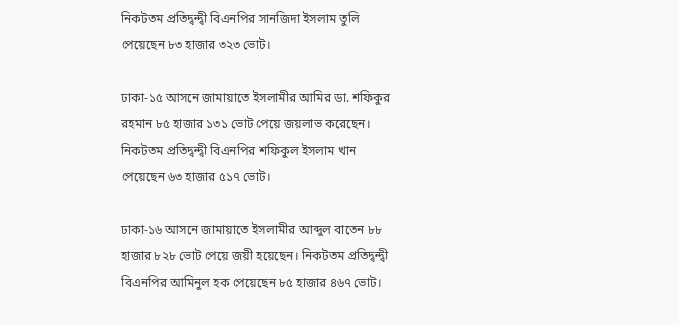নিকটতম প্রতিদ্বন্দ্বী বিএনপির সানজিদা ইসলাম তুলি পেয়েছেন ৮৩ হাজার ৩২৩ ভোট।

ঢাকা-১৫ আসনে জামায়াতে ইসলামীর আমির ডা. শফিকুর রহমান ৮৫ হাজার ১৩১ ভোট পেয়ে জয়লাভ করেছেন। নিকটতম প্রতিদ্বন্দ্বী বিএনপির শফিকুল ইসলাম খান পেয়েছেন ৬৩ হাজার ৫১৭ ভোট।

ঢাকা-১৬ আসনে জামায়াতে ইসলামীর আব্দুল বাতেন ৮৮ হাজার ৮২৮ ভোট পেয়ে জয়ী হয়েছেন। নিকটতম প্রতিদ্বন্দ্বী বিএনপির আমিনুল হক পেয়েছেন ৮৫ হাজার ৪৬৭ ভোট।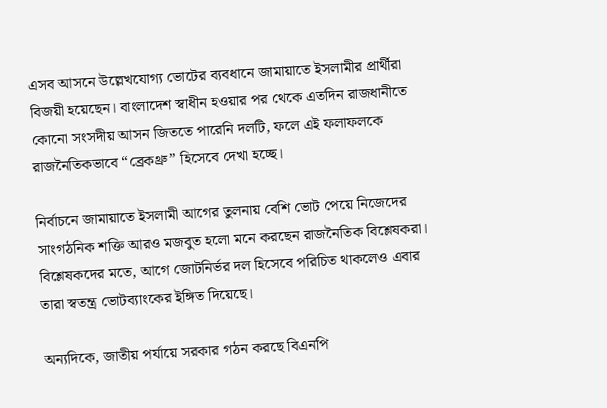এসব আসনে উল্লেখযোগ্য ভোটের ব্যবধানে জামায়াতে ইসলামীর প্রার্থীরা বিজয়ী হয়েছেন। বাংলাদেশ স্বাধীন হওয়ার পর থেকে এতদিন রাজধানীতে কোনো সংসদীয় আসন জিততে পারেনি দলটি, ফলে এই ফলাফলকে রাজনৈতিকভাবে “ব্রেকথ্রু” হিসেবে দেখা হচ্ছে।

নির্বাচনে জামায়াতে ইসলামী আগের তুলনায় বেশি ভোট পেয়ে নিজেদের সাংগঠনিক শক্তি আরও মজবুত হলো মনে করছেন রাজনৈতিক বিশ্লেষকরা। বিশ্লেষকদের মতে, আগে জোটনির্ভর দল হিসেবে পরিচিত থাকলেও এবার তারা স্বতন্ত্র ভোটব্যাংকের ইঙ্গিত দিয়েছে।

অন্যদিকে, জাতীয় পর্যায়ে সরকার গঠন করছে বিএনপি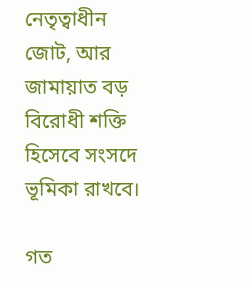নেতৃত্বাধীন জোট, আর জামায়াত বড় বিরোধী শক্তি হিসেবে সংসদে ভূমিকা রাখবে।

গত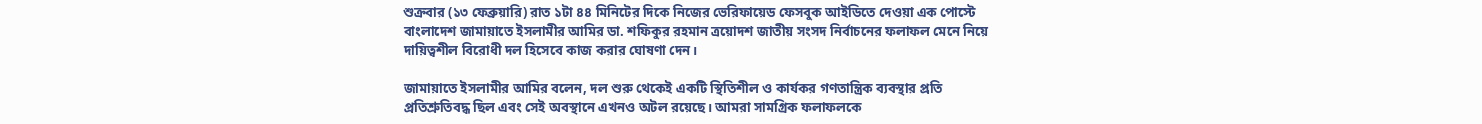শুক্রবার (১৩ ফেব্রুয়ারি) রাত ১টা ৪৪ মিনিটের দিকে নিজের ভেরিফায়েড ফেসবুক আইডিতে দেওয়া এক পোস্টে বাংলাদেশ জামায়াতে ইসলামীর আমির ডা. শফিকুর রহমান ত্রয়োদশ জাতীয় সংসদ নির্বাচনের ফলাফল মেনে নিয়ে দায়িত্বশীল বিরোধী দল হিসেবে কাজ করার ঘোষণা দেন।

জামায়াতে ইসলামীর আমির বলেন, দল শুরু থেকেই একটি স্থিতিশীল ও কার্যকর গণতান্ত্রিক ব্যবস্থার প্রতি প্রতিশ্রুতিবদ্ধ ছিল এবং সেই অবস্থানে এখনও অটল রয়েছে। আমরা সামগ্রিক ফলাফলকে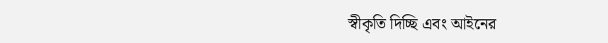স্বীকৃতি দিচ্ছি এবং আইনের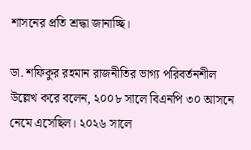শাসনের প্রতি শ্রদ্ধা জানাচ্ছি।

ডা. শফিকুর রহমান রাজনীতির ভাগ্য পরিবর্তনশীল উল্লেখ করে বলেন, ২০০৮ সালে বিএনপি ৩০ আসনে নেমে এসেছিল। ২০২৬ সালে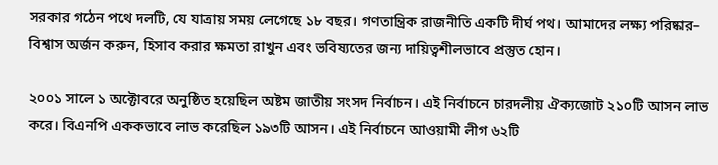সরকার গঠেন পথে দলটি, যে যাত্রায় সময় লেগেছে ১৮ বছর। গণতান্ত্রিক রাজনীতি একটি দীর্ঘ পথ। আমাদের লক্ষ্য পরিষ্কার– বিশ্বাস অর্জন করুন, হিসাব করার ক্ষমতা রাখুন এবং ভবিষ্যতের জন্য দায়িত্বশীলভাবে প্রস্তুত হোন।

২০০১ সালে ১ অক্টোবরে অনুষ্ঠিত হয়েছিল অষ্টম জাতীয় সংসদ নির্বাচন। এই নির্বাচনে চারদলীয় ঐক্যজোট ২১০টি আসন লাভ করে। বিএনপি এককভাবে লাভ করেছিল ১৯৩টি আসন। এই নির্বাচনে আওয়ামী লীগ ৬২টি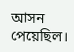আসন পেয়েছিল।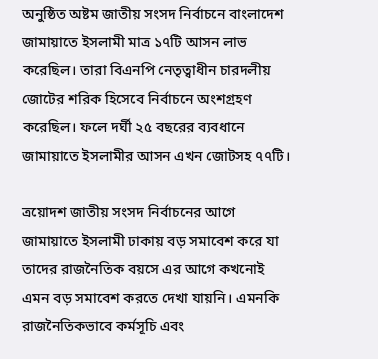অনুষ্ঠিত অষ্টম জাতীয় সংসদ নির্বাচনে বাংলাদেশ জামায়াতে ইসলামী মাত্র ১৭টি আসন লাভ করেছিল। তারা বিএনপি নেতৃত্বাধীন চারদলীয় জোটের শরিক হিসেবে নির্বাচনে অংশগ্রহণ করেছিল। ফলে দর্ঘী ২৫ বছরের ব্যবধানে জামায়াতে ইসলামীর আসন এখন জোটসহ ৭৭টি।

ত্রয়োদশ জাতীয় সংসদ নির্বাচনের আগে জামায়াতে ইসলামী ঢাকায় বড় সমাবেশ করে যা তাদের রাজনৈতিক বয়সে এর আগে কখনোই এমন বড় সমাবেশ করতে দেখা যায়নি। এমনকি রাজনৈতিকভাবে কর্মসূচি এবং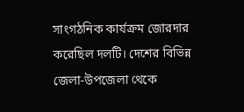সাংগঠনিক কার্যক্রম জোরদার করেছিল দলটি। দেশের বিভিন্ন জেলা-উপজেলা থেকে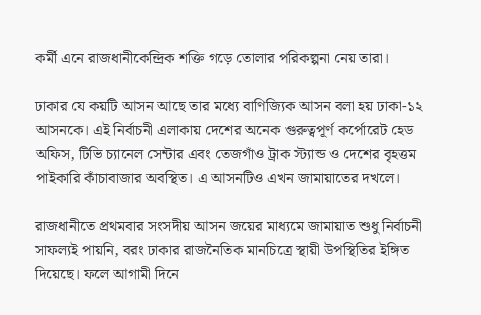কর্মী এনে রাজধানীকেন্দ্রিক শক্তি গড়ে তোলার পরিকল্পনা নেয় তারা।

ঢাকার যে কয়টি আসন আছে তার মধ্যে বাণিজ্যিক আসন বলা হয় ঢাকা-১২ আসনকে। এই নির্বাচনী এলাকায় দেশের অনেক গুরুত্বপূর্ণ কর্পোরেট হেড অফিস, টিভি চ্যানেল সেন্টার এবং তেজগাঁও ট্রাক স্ট্যান্ড ও দেশের বৃহত্তম পাইকারি কাঁচাবাজার অবস্থিত। এ আসনটিও এখন জামায়াতের দখলে।

রাজধানীতে প্রথমবার সংসদীয় আসন জয়ের মাধ্যমে জামায়াত শুধু নির্বাচনী সাফল্যই পায়নি, বরং ঢাকার রাজনৈতিক মানচিত্রে স্থায়ী উপস্থিতির ইঙ্গিত দিয়েছে। ফলে আগামী দিনে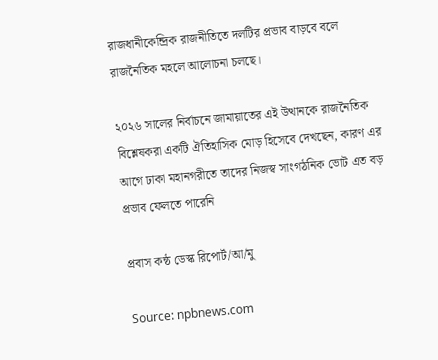রাজধানীকেন্দ্রিক রাজনীতিতে দলটির প্রভাব বাড়বে বলে রাজনৈতিক মহলে আলোচনা চলছে।

২০২৬ সালের নির্বাচনে জামায়াতের এই উত্থানকে রাজনৈতিক বিশ্লেষকরা একটি ঐতিহাসিক মোড় হিসেবে দেখছেন, কারণ এর আগে ঢাকা মহানগরীতে তাদের নিজস্ব সাংগঠনিক ভোট এত বড় প্রভাব ফেলতে পারেনি

প্রবাস কন্ঠ ডেস্ক রিপোর্ট/আ/মু

Source: npbnews.com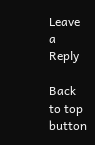Leave a Reply

Back to top button